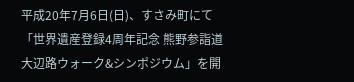平成20年7月6日(日)、すさみ町にて「世界遺産登録4周年記念 熊野参詣道大辺路ウォーク&シンポジウム」を開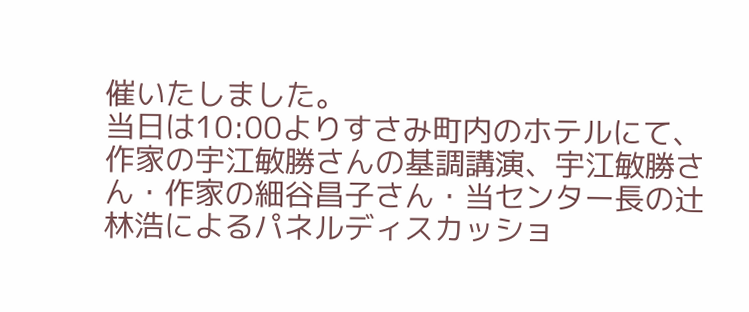催いたしました。
当日は10:00よりすさみ町内のホテルにて、作家の宇江敏勝さんの基調講演、宇江敏勝さん・作家の細谷昌子さん・当センター長の辻林浩によるパネルディスカッショ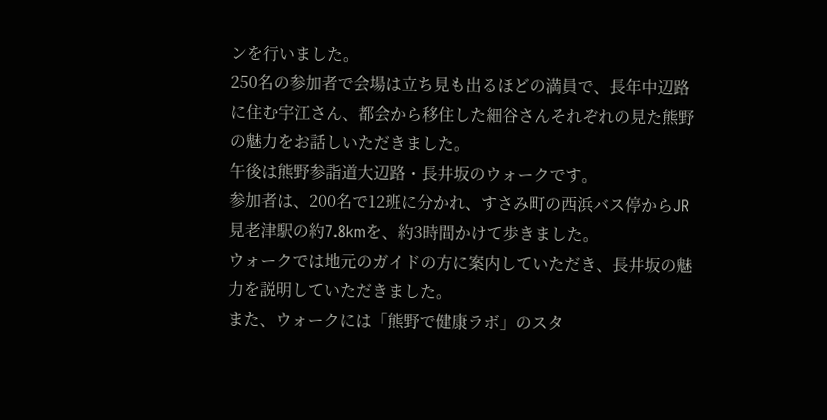ンを行いました。
250名の参加者で会場は立ち見も出るほどの満員で、長年中辺路に住む宇江さん、都会から移住した細谷さんそれぞれの見た熊野の魅力をお話しいただきました。
午後は熊野参詣道大辺路・長井坂のウォークです。
参加者は、200名で12班に分かれ、すさみ町の西浜バス停からJR見老津駅の約7.8kmを、約3時間かけて歩きました。
ウォークでは地元のガイドの方に案内していただき、長井坂の魅力を説明していただきました。
また、ウォークには「熊野で健康ラボ」のスタ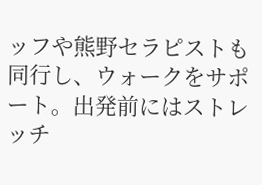ッフや熊野セラピストも同行し、ウォークをサポート。出発前にはストレッチ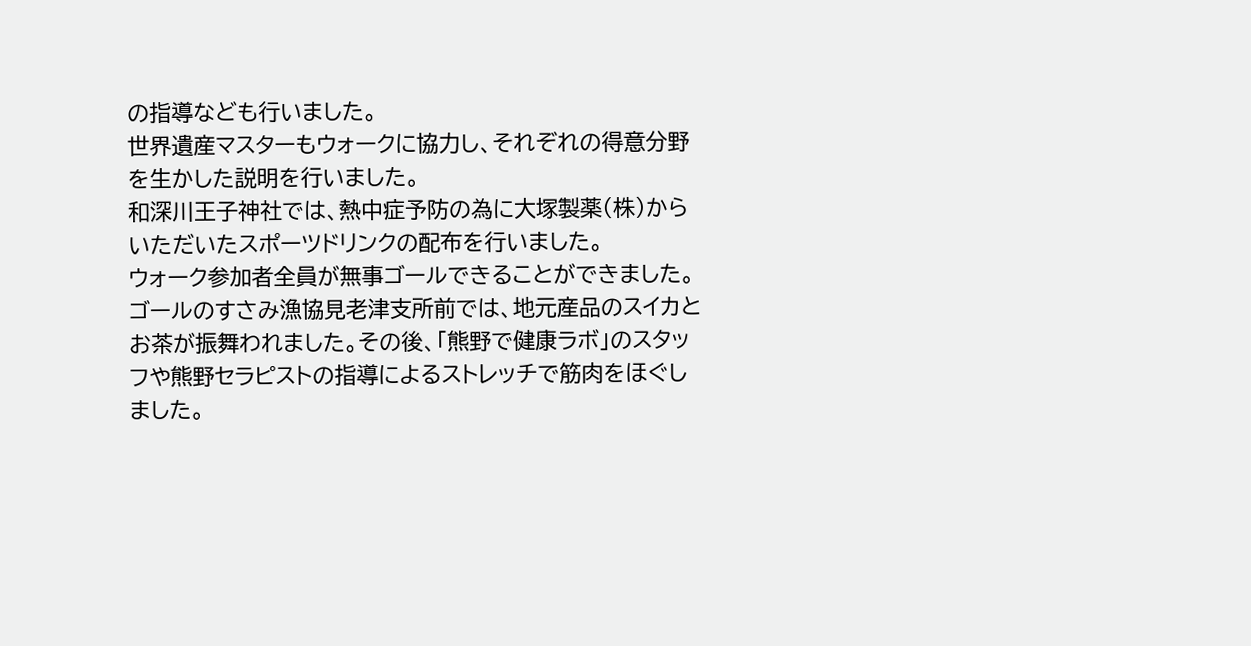の指導なども行いました。
世界遺産マスターもウォークに協力し、それぞれの得意分野を生かした説明を行いました。
和深川王子神社では、熱中症予防の為に大塚製薬(株)からいただいたスポーツドリンクの配布を行いました。
ウォーク参加者全員が無事ゴールできることができました。ゴールのすさみ漁協見老津支所前では、地元産品のスイカとお茶が振舞われました。その後、「熊野で健康ラボ」のスタッフや熊野セラピストの指導によるストレッチで筋肉をほぐしました。